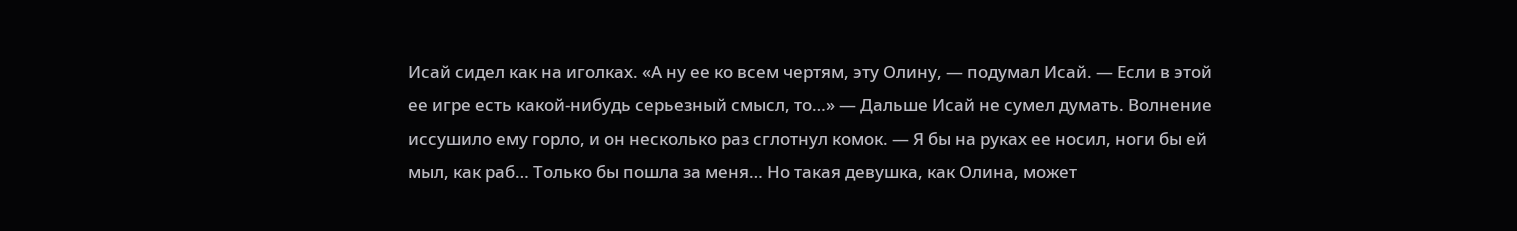Исай сидел как на иголках. «А ну ее ко всем чертям, эту Олину, — подумал Исай. — Если в этой ее игре есть какой-нибудь серьезный смысл, то…» — Дальше Исай не сумел думать. Волнение иссушило ему горло, и он несколько раз сглотнул комок. — Я бы на руках ее носил, ноги бы ей мыл, как раб… Только бы пошла за меня… Но такая девушка, как Олина, может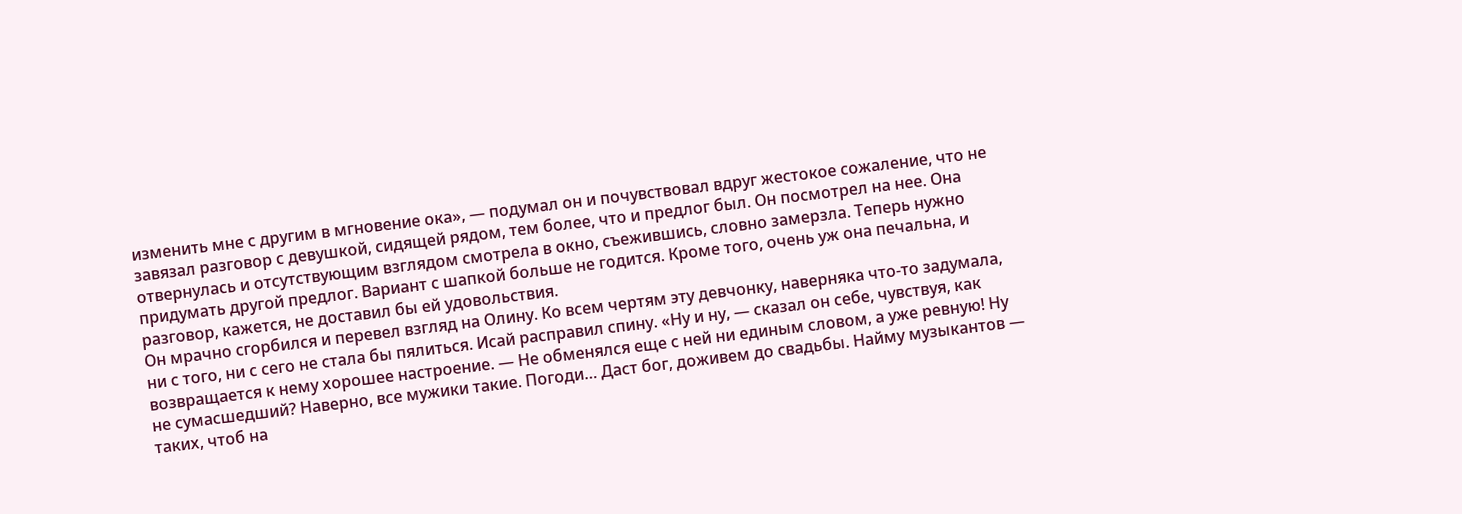изменить мне с другим в мгновение ока», — подумал он и почувствовал вдруг жестокое сожаление, что не завязал разговор с девушкой, сидящей рядом, тем более, что и предлог был. Он посмотрел на нее. Она отвернулась и отсутствующим взглядом смотрела в окно, съежившись, словно замерзла. Теперь нужно придумать другой предлог. Вариант с шапкой больше не годится. Кроме того, очень уж она печальна, и разговор, кажется, не доставил бы ей удовольствия.
Он мрачно сгорбился и перевел взгляд на Олину. Ко всем чертям эту девчонку, наверняка что-то задумала, ни с того, ни с сего не стала бы пялиться. Исай расправил спину. «Ну и ну, — сказал он себе, чувствуя, как возвращается к нему хорошее настроение. — Не обменялся еще с ней ни единым словом, а уже ревную! Ну не сумасшедший? Наверно, все мужики такие. Погоди… Даст бог, доживем до свадьбы. Найму музыкантов — таких, чтоб на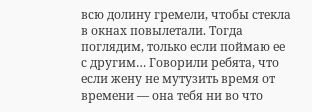всю долину гремели, чтобы стекла в окнах повылетали. Тогда поглядим, только если поймаю ее с другим… Говорили ребята, что если жену не мутузить время от времени — она тебя ни во что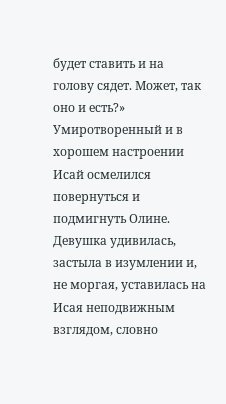будет ставить и на голову сядет. Может, так оно и есть?»
Умиротворенный и в хорошем настроении Исай осмелился повернуться и подмигнуть Олине. Девушка удивилась, застыла в изумлении и, не моргая, уставилась на Исая неподвижным взглядом, словно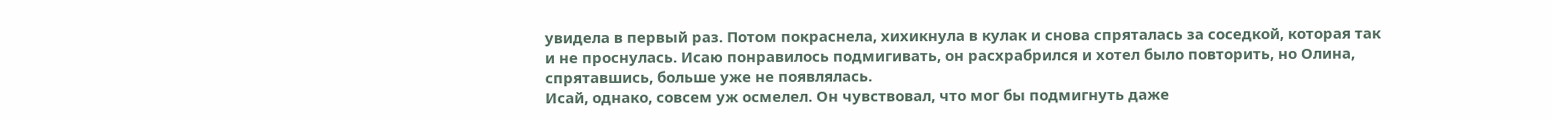увидела в первый раз. Потом покраснела, хихикнула в кулак и снова спряталась за соседкой, которая так и не проснулась. Исаю понравилось подмигивать, он расхрабрился и хотел было повторить, но Олина, спрятавшись, больше уже не появлялась.
Исай, однако, совсем уж осмелел. Он чувствовал, что мог бы подмигнуть даже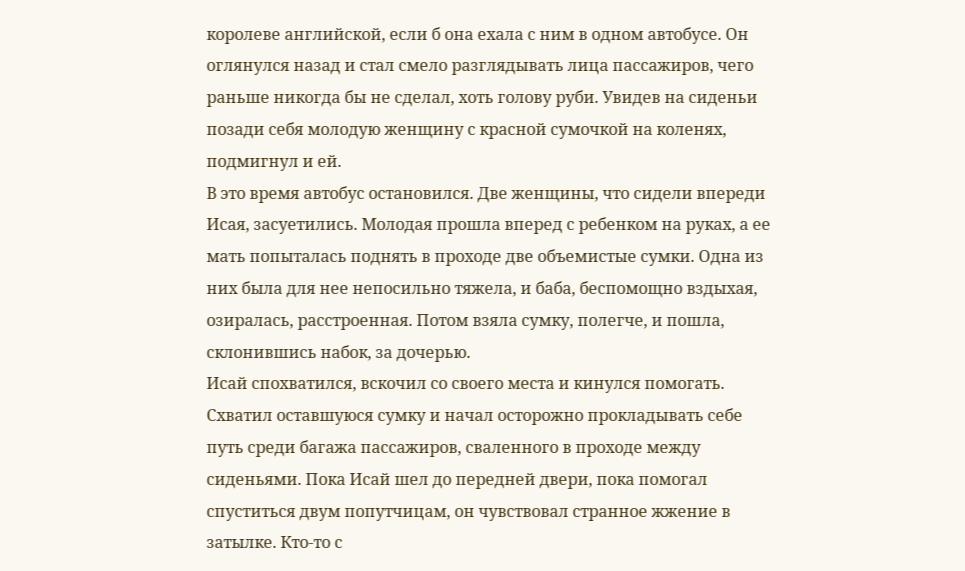королеве английской, если б она ехала с ним в одном автобусе. Он оглянулся назад и стал смело разглядывать лица пассажиров, чего раньше никогда бы не сделал, хоть голову руби. Увидев на сиденьи позади себя молодую женщину с красной сумочкой на коленях, подмигнул и ей.
В это время автобус остановился. Две женщины, что сидели впереди Исая, засуетились. Молодая прошла вперед с ребенком на руках, а ее мать попыталась поднять в проходе две объемистые сумки. Одна из них была для нее непосильно тяжела, и баба, беспомощно вздыхая, озиралась, расстроенная. Потом взяла сумку, полегче, и пошла, склонившись набок, за дочерью.
Исай спохватился, вскочил со своего места и кинулся помогать. Схватил оставшуюся сумку и начал осторожно прокладывать себе путь среди багажа пассажиров, сваленного в проходе между сиденьями. Пока Исай шел до передней двери, пока помогал спуститься двум попутчицам, он чувствовал странное жжение в затылке. Кто-то с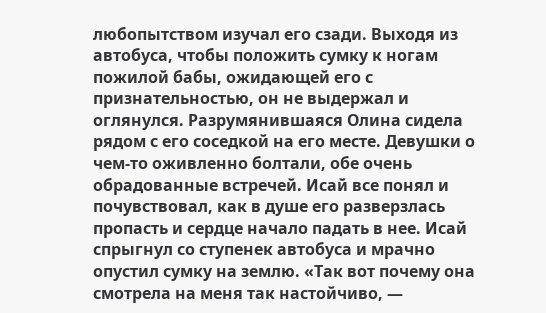любопытством изучал его сзади. Выходя из автобуса, чтобы положить сумку к ногам пожилой бабы, ожидающей его с признательностью, он не выдержал и оглянулся. Разрумянившаяся Олина сидела рядом с его соседкой на его месте. Девушки о чем-то оживленно болтали, обе очень обрадованные встречей. Исай все понял и почувствовал, как в душе его разверзлась пропасть и сердце начало падать в нее. Исай спрыгнул со ступенек автобуса и мрачно опустил сумку на землю. «Так вот почему она смотрела на меня так настойчиво, —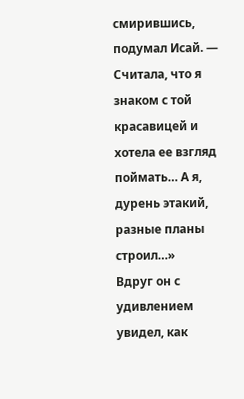смирившись, подумал Исай. — Считала, что я знаком с той красавицей и хотела ее взгляд поймать… А я, дурень этакий, разные планы строил…»
Вдруг он с удивлением увидел, как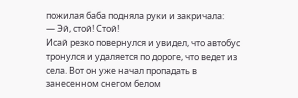пожилая баба подняла руки и закричала:
— Эй, стой! Стой!
Исай резко повернулся и увидел, что автобус тронулся и удаляется по дороге, что ведет из села. Вот он уже начал пропадать в занесенном снегом белом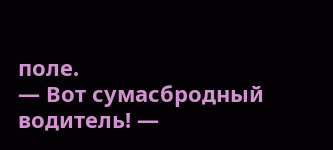поле.
— Вот сумасбродный водитель! —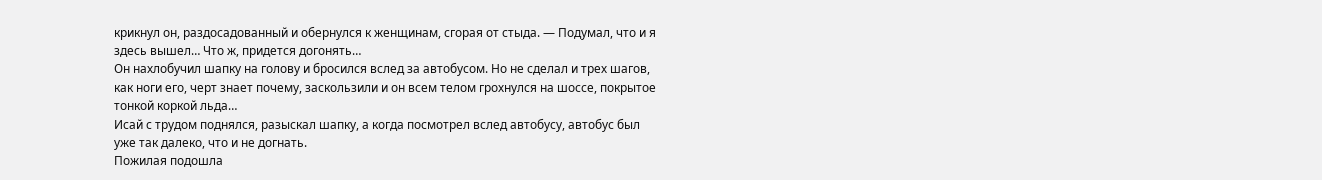крикнул он, раздосадованный и обернулся к женщинам, сгорая от стыда. — Подумал, что и я здесь вышел… Что ж, придется догонять…
Он нахлобучил шапку на голову и бросился вслед за автобусом. Но не сделал и трех шагов, как ноги его, черт знает почему, заскользили и он всем телом грохнулся на шоссе, покрытое тонкой коркой льда…
Исай с трудом поднялся, разыскал шапку, а когда посмотрел вслед автобусу, автобус был уже так далеко, что и не догнать.
Пожилая подошла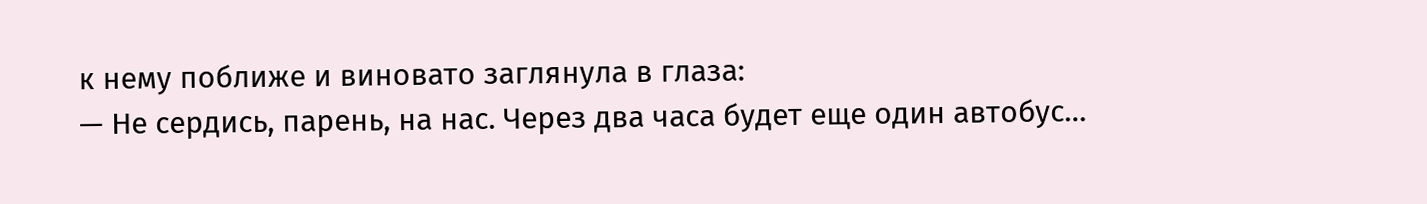к нему поближе и виновато заглянула в глаза:
— Не сердись, парень, на нас. Через два часа будет еще один автобус…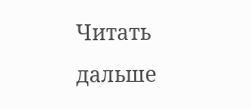Читать дальше